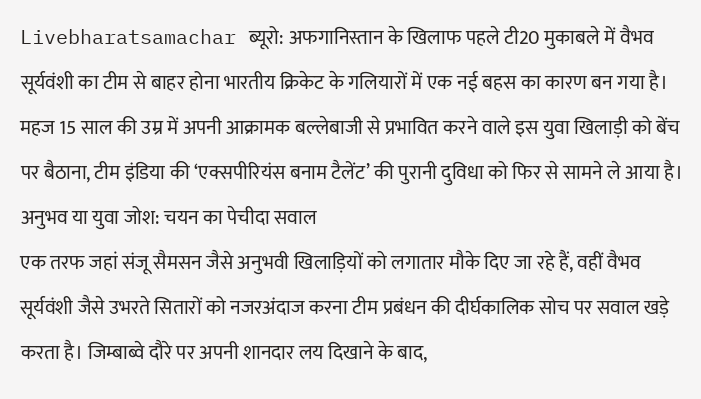Livebharatsamachar ब्यूरो: अफगानिस्तान के खिलाफ पहले टी20 मुकाबले में वैभव सूर्यवंशी का टीम से बाहर होना भारतीय क्रिकेट के गलियारों में एक नई बहस का कारण बन गया है। महज 15 साल की उम्र में अपनी आक्रामक बल्लेबाजी से प्रभावित करने वाले इस युवा खिलाड़ी को बेंच पर बैठाना, टीम इंडिया की ‘एक्सपीरियंस बनाम टैलेंट’ की पुरानी दुविधा को फिर से सामने ले आया है।
अनुभव या युवा जोश: चयन का पेचीदा सवाल
एक तरफ जहां संजू सैमसन जैसे अनुभवी खिलाड़ियों को लगातार मौके दिए जा रहे हैं, वहीं वैभव सूर्यवंशी जैसे उभरते सितारों को नजरअंदाज करना टीम प्रबंधन की दीर्घकालिक सोच पर सवाल खड़े करता है। जिम्बाब्वे दौरे पर अपनी शानदार लय दिखाने के बाद,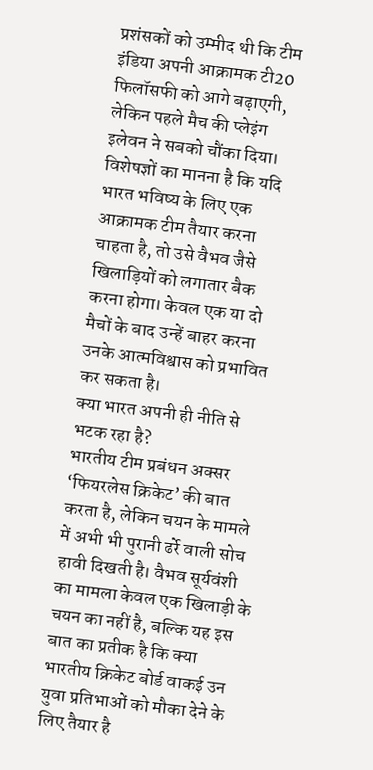प्रशंसकों को उम्मीद थी कि टीम इंडिया अपनी आक्रामक टी20 फिलॉसफी को आगे बढ़ाएगी, लेकिन पहले मैच की प्लेइंग इलेवन ने सबको चौंका दिया।
विशेषज्ञों का मानना है कि यदि भारत भविष्य के लिए एक आक्रामक टीम तैयार करना चाहता है, तो उसे वैभव जैसे खिलाड़ियों को लगातार बैक करना होगा। केवल एक या दो मैचों के बाद उन्हें बाहर करना उनके आत्मविश्वास को प्रभावित कर सकता है।
क्या भारत अपनी ही नीति से भटक रहा है?
भारतीय टीम प्रबंधन अक्सर ‘फियरलेस क्रिकेट’ की बात करता है, लेकिन चयन के मामले में अभी भी पुरानी ढर्रे वाली सोच हावी दिखती है। वैभव सूर्यवंशी का मामला केवल एक खिलाड़ी के चयन का नहीं है, बल्कि यह इस बात का प्रतीक है कि क्या भारतीय क्रिकेट बोर्ड वाकई उन युवा प्रतिभाओं को मौका देने के लिए तैयार है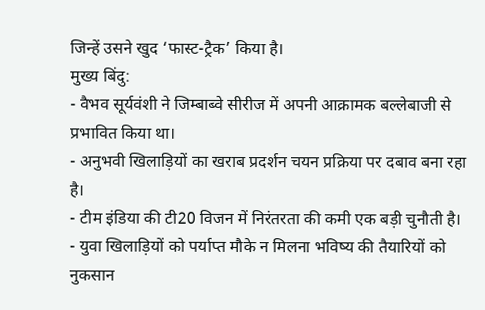जिन्हें उसने खुद ‘फास्ट-ट्रैक’ किया है।
मुख्य बिंदु:
- वैभव सूर्यवंशी ने जिम्बाब्वे सीरीज में अपनी आक्रामक बल्लेबाजी से प्रभावित किया था।
- अनुभवी खिलाड़ियों का खराब प्रदर्शन चयन प्रक्रिया पर दबाव बना रहा है।
- टीम इंडिया की टी20 विजन में निरंतरता की कमी एक बड़ी चुनौती है।
- युवा खिलाड़ियों को पर्याप्त मौके न मिलना भविष्य की तैयारियों को नुकसान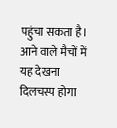पहुंचा सकता है।
आने वाले मैचों में यह देखना दिलचस्प होगा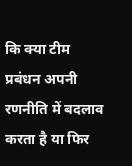कि क्या टीम प्रबंधन अपनी रणनीति में बदलाव करता है या फिर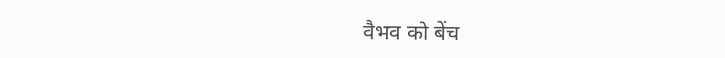वैभव को बेंच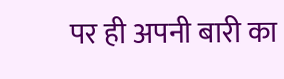पर ही अपनी बारी का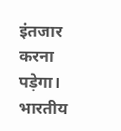इंतजार करना पड़ेगा। भारतीय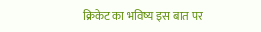क्रिकेट का भविष्य इस बात पर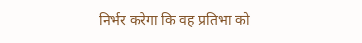निर्भर करेगा कि वह प्रतिभा को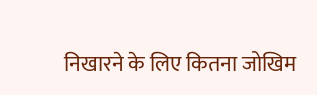निखारने के लिए कितना जोखिम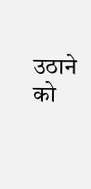उठाने को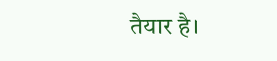तैयार है।